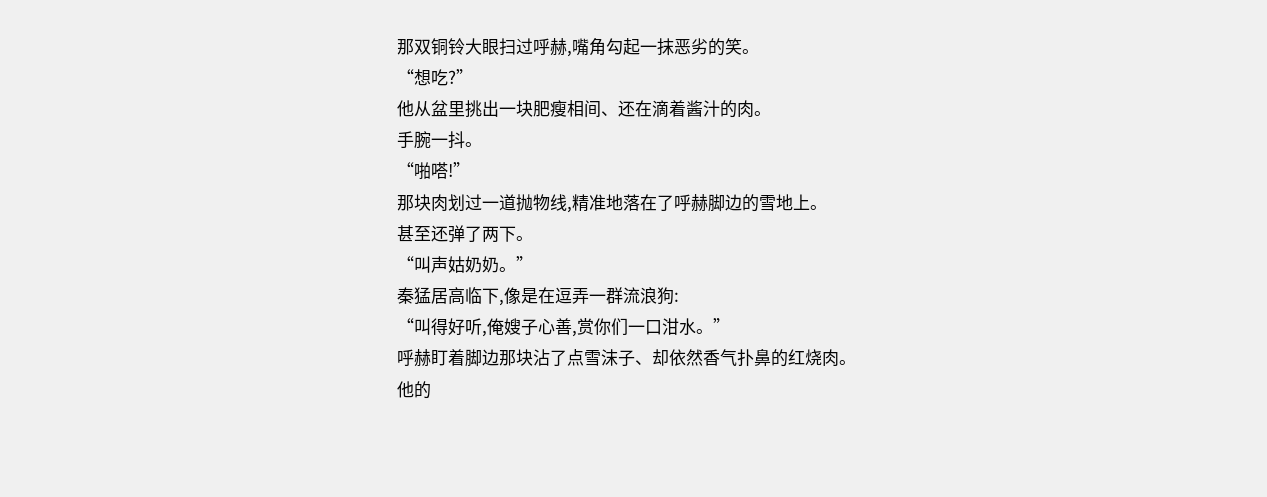那双铜铃大眼扫过呼赫,嘴角勾起一抹恶劣的笑。
“想吃?”
他从盆里挑出一块肥瘦相间、还在滴着酱汁的肉。
手腕一抖。
“啪嗒!”
那块肉划过一道抛物线,精准地落在了呼赫脚边的雪地上。
甚至还弹了两下。
“叫声姑奶奶。”
秦猛居高临下,像是在逗弄一群流浪狗:
“叫得好听,俺嫂子心善,赏你们一口泔水。”
呼赫盯着脚边那块沾了点雪沫子、却依然香气扑鼻的红烧肉。
他的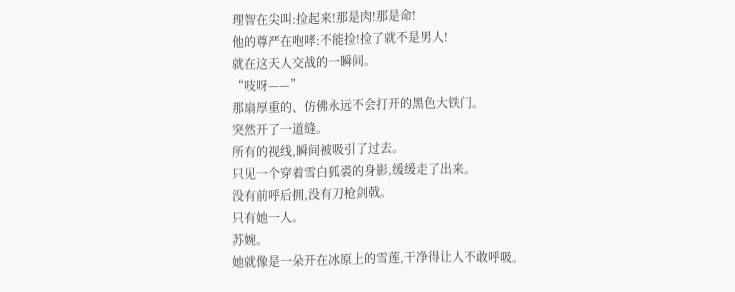理智在尖叫:捡起来!那是肉!那是命!
他的尊严在咆哮:不能捡!捡了就不是男人!
就在这天人交战的一瞬间。
“吱呀——”
那扇厚重的、仿佛永远不会打开的黑色大铁门。
突然开了一道缝。
所有的视线,瞬间被吸引了过去。
只见一个穿着雪白狐裘的身影,缓缓走了出来。
没有前呼后拥,没有刀枪剑戟。
只有她一人。
苏婉。
她就像是一朵开在冰原上的雪莲,干净得让人不敢呼吸。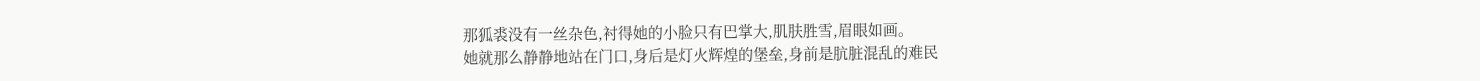那狐裘没有一丝杂色,衬得她的小脸只有巴掌大,肌肤胜雪,眉眼如画。
她就那么静静地站在门口,身后是灯火辉煌的堡垒,身前是肮脏混乱的难民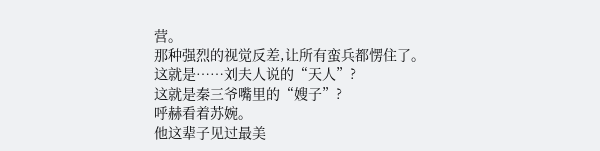营。
那种强烈的视觉反差,让所有蛮兵都愣住了。
这就是……刘夫人说的“天人”?
这就是秦三爷嘴里的“嫂子”?
呼赫看着苏婉。
他这辈子见过最美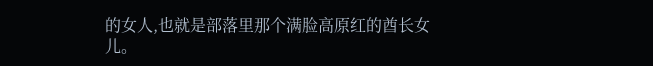的女人,也就是部落里那个满脸高原红的酋长女儿。